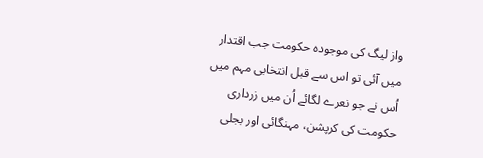واز لیگ کی موجودہ حکومت جب اقتدار میں آئی تو اس سے قبل انتخابی مہم میں اُس نے جو نعرے لگائے اُن میں زرداری حکومت کی کرپشن، مہنگائی اور بجلی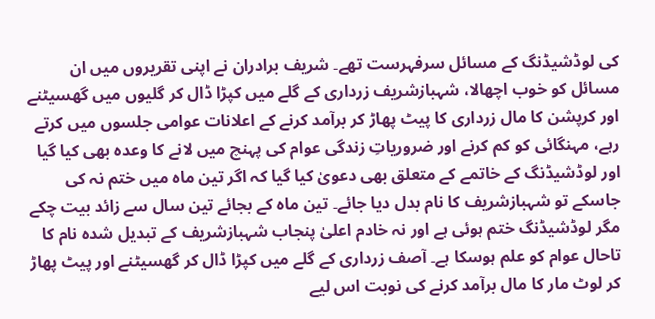کی لوڈشیڈنگ کے مسائل سرفہرست تھے۔ شریف برادران نے اپنی تقریروں میں ان مسائل کو خوب اچھالا، شہبازشریف زرداری کے گلے میں کپڑا ڈال کر گلیوں میں گھسیٹنے اور کرپشن کا مال زرداری کا پیٹ پھاڑ کر برآمد کرنے کے اعلانات عوامی جلسوں میں کرتے رہے، مہنگائی کو کم کرنے اور ضروریاتِ زندگی عوام کی پہنچ میں لانے کا وعدہ بھی کیا گیا اور لوڈشیڈنگ کے خاتمے کے متعلق بھی دعویٰ کیا گیا کہ اگر تین ماہ میں ختم نہ کی جاسکے تو شہبازشریف کا نام بدل دیا جائے۔ تین ماہ کے بجائے تین سال سے زائد بیت چکے مگر لوڈشیڈنگ ختم ہوئی ہے اور نہ خادم اعلیٰ پنجاب شہبازشریف کے تبدیل شدہ نام کا تاحال عوام کو علم ہوسکا ہے۔ آصف زرداری کے گلے میں کپڑا ڈال کر گھسیٹنے اور پیٹ پھاڑ کر لوٹ مار کا مال برآمد کرنے کی نوبت اس لیے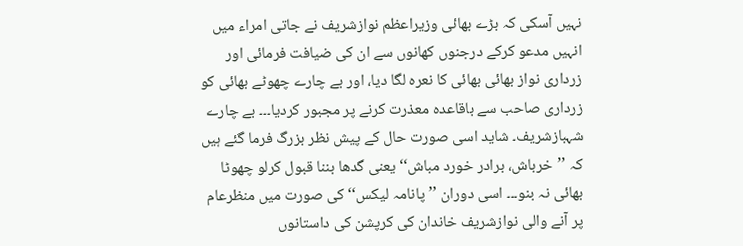نہیں آسکی کہ بڑے بھائی وزیراعظم نوازشریف نے جاتی امراء میں انہیں مدعو کرکے درجنوں کھانوں سے ان کی ضیافت فرمائی اور زرداری نواز بھائی بھائی کا نعرہ لگا دیا، اور بے چارے چھوٹے بھائی کو زرداری صاحب سے باقاعدہ معذرت کرنے پر مجبور کردیا۔۔۔ بے چارے شہبازشریف۔ شاید اسی صورت حال کے پیش نظر بزرگ فرما گئے ہیں کہ ’’خرباش، برادر خورد مباش‘‘ یعنی گدھا بننا قبول کرلو چھوٹا بھائی نہ بنو۔۔۔ اسی دوران ’’پانامہ لیکس‘‘ کی صورت میں منظرعام پر آنے والی نوازشریف خاندان کی کرپشن کی داستانوں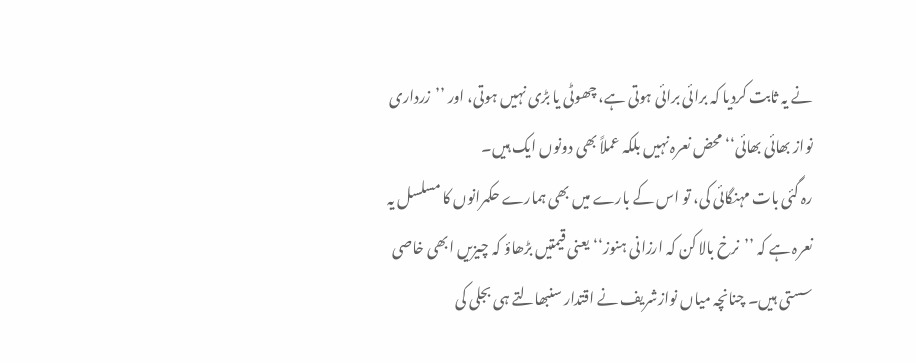نے یہ ثابت کردیا کہ برائی برائی ہوتی ہے، چھوٹی یا بڑی نہیں ہوتی، اور ’’زرداری نواز بھائی بھائی‘‘ محض نعرہ نہیں بلکہ عملاً بھی دونوں ایک ہیں۔
رہ گئی بات مہنگائی کی، تو اس کے بارے میں بھی ہمارے حکمرانوں کا مسلسل یہ نعرہ ہے کہ ’’نرخ بالا کن کہ ارزانی ہنوز‘‘ یعنی قیمتیں بڑھاؤ کہ چیزیں ابھی خاصی سستی ہیں۔ چنانچہ میاں نوازشریف نے اقتدار سنبھالتے ہی بجلی کی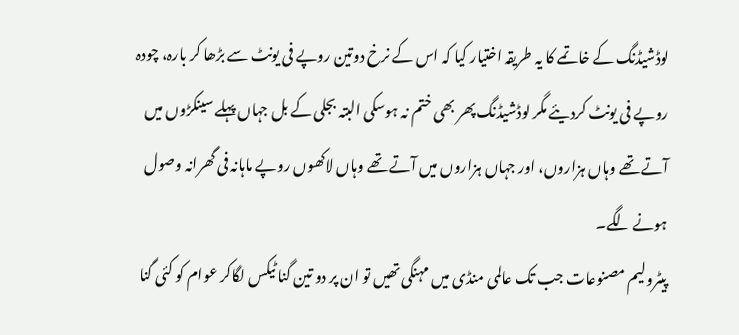لوڈشیڈنگ کے خاتمے کا یہ طریقہ اختیار کیا کہ اس کے نرخ دوتین روپے فی یونٹ سے بڑھا کر بارہ، چودہ روپے فی یونٹ کردیئے مگر لوڈشیڈنگ پھر بھی ختم نہ ہوسکی البتہ بجلی کے بل جہاں پہلے سینکڑوں میں آتے تھے وہاں ہزاروں، اور جہاں ہزاروں میں آتے تھے وہاں لاکھوں روپے ماہانہ فی گھرانہ وصول ہونے لگے۔
پیٹرولیم مصنوعات جب تک عالمی منڈی میں مہنگی تھیں تو ان پر دو تین گنا ٹیکس لگاکر عوام کو کئی گنا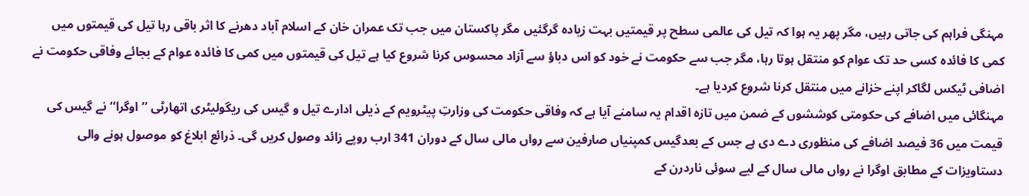مہنگی فراہم کی جاتی رہیں، مگر پھر یہ ہوا کہ تیل کی عالمی سطح پر قیمتیں بہت زیادہ گرگئیں مگر پاکستان میں جب تک عمران خان کے اسلام آباد دھرنے کا اثر باقی رہا تیل کی قیمتوں میں کمی کا فائدہ کسی حد تک عوام کو منتقل ہوتا رہا، مگر جب سے حکومت نے خود کو اس دباؤ سے آزاد محسوس کرنا شروع کیا ہے تیل کی قیمتوں میں کمی کا فائدہ عوام کے بجائے وفاقی حکومت نے اضافی ٹیکس لگاکر اپنے خزانے میں منتقل کرنا شروع کردیا ہے۔
مہنگائی میں اضافے کی حکومتی کوششوں کے ضمن میں تازہ اقدام یہ سامنے آیا ہے کہ وفاقی حکومت کی وزارتِ پیٹرویم کے ذیلی ادارے تیل و گیس کی ریگولیٹری اتھارٹی ’’اوگرا‘‘ نے گیس کی قیمت میں 36 فیصد اضافے کی منظوری دے دی ہے جس کے بعدگیس کمپنیاں صارفین سے رواں مالی سال کے دوران 341 ارب روپے زائد وصول کریں گی۔ ذرائع ابلاغ کو موصول ہونے والی دستاویزات کے مطابق اوگرا نے رواں مالی سال کے لیے سوئی ناردرن کے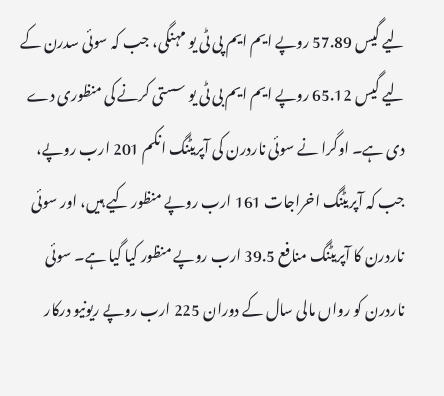لیے گیس 57.89 روپے ایم ایم پی ٹی یو مہنگی، جب کہ سوئی سدرن کے لیے گیس 65.12 روپے ایم ایم بی ٹی یو سستی کرنے کی منظوری دے دی ہے۔ اوگرا نے سوئی ناردرن کی آپریٹنگ انکم 201 ارب روپے، جب کہ آپریٹنگ اخراجات 161 ارب روپے منظور کیے ہیں، اور سوئی ناردرن کا آپریٹنگ منافع 39.5 ارب روپے منظور کیا گیا ہے۔ سوئی ناردرن کو رواں مالی سال کے دوران 225 ارب روپے ریونیو درکار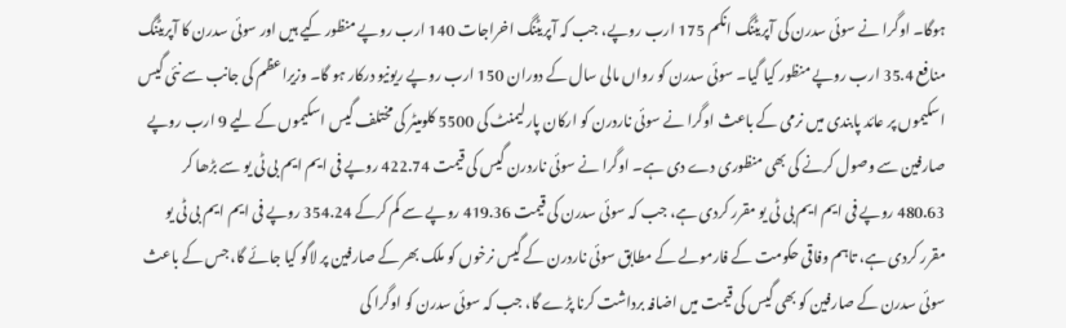ہوگا۔ اوگرا نے سوئی سدرن کی آپریٹنگ انکم 175 ارب روپے، جب کہ آپریٹنگ اخراجات 140 ارب روپے منظور کیے ہیں اور سوئی سدرن کا آپریٹنگ منافع 35.4 ارب روپے منظور کیا گیا۔ سوئی سدرن کو رواں مالی سال کے دوران 150 ارب روپے ریونیو درکار ہو گا۔ وزیراعظم کی جانب سے نئی گیس اسکیموں پر عائد پابندی میں نرمی کے باعث اوگرا نے سوئی ناردرن کو ارکان پارلیمنٹ کی 5500 کلومیٹر کی مختلف گیس اسکیموں کے لیے 9 ارب روپے صارفین سے وصول کرنے کی بھی منظوری دے دی ہے۔ اوگرا نے سوئی ناردرن گیس کی قیمت 422.74 روپے فی ایم ایم بی ٹی یو سے بڑھا کر 480.63 روپے فی ایم ایم بی ٹی یو مقرر کردی ہے، جب کہ سوئی سدرن کی قیمت 419.36 روپے سے کم کرکے 354.24 روپے فی ایم ایم بی ٹی یو مقرر کردی ہے، تاہم وفاقی حکومت کے فارمولے کے مطابق سوئی ناردرن کے گیس نرخوں کو ملک بھر کے صارفین پر لاگو کیا جائے گا، جس کے باعث سوئی سدرن کے صارفین کو بھی گیس کی قیمت میں اضافہ برداشت کرنا پڑے گا، جب کہ سوئی سدرن کو اوگرا کی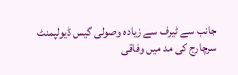جانب سے ٹیرف سے زیادہ وصولی گیس ڈیولپمنٹ سرچارج کی مد میں وفاقی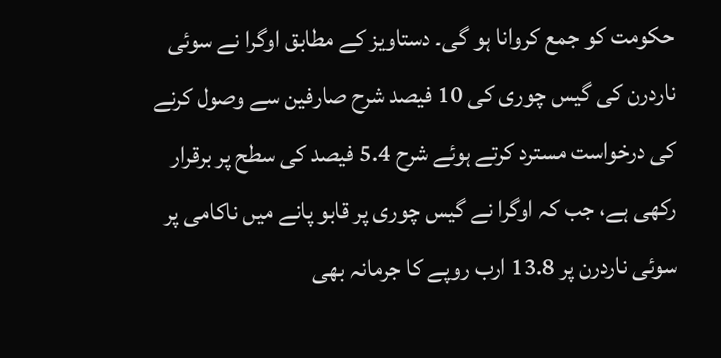حکومت کو جمع کروانا ہو گی۔ دستاویز کے مطابق اوگرا نے سوئی ناردرن کی گیس چوری کی 10 فیصد شرح صارفین سے وصول کرنے کی درخواست مسترد کرتے ہوئے شرح 5.4 فیصد کی سطح پر برقرار رکھی ہے، جب کہ اوگرا نے گیس چوری پر قابو پانے میں ناکامی پر سوئی ناردرن پر 13.8 ارب روپے کا جرمانہ بھی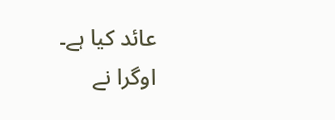عائد کیا ہے۔ اوگرا نے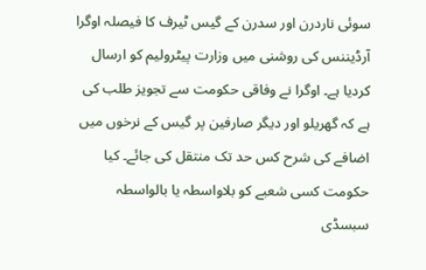سوئی ناردرن اور سدرن کے گیس ٹیرف کا فیصلہ اوگرا آرڈیننس کی روشنی میں وزارت پیٹرولیم کو ارسال کردیا ہے۔ اوگرا نے وفاقی حکومت سے تجویز طلب کی ہے کہ گھریلو اور دیگر صارفین پر گیس کے نرخوں میں اضافے کی شرح کس حد تک منتقل کی جائے۔ کیا حکومت کسی شعبے کو بلاواسطہ یا بالواسطہ سبسڈی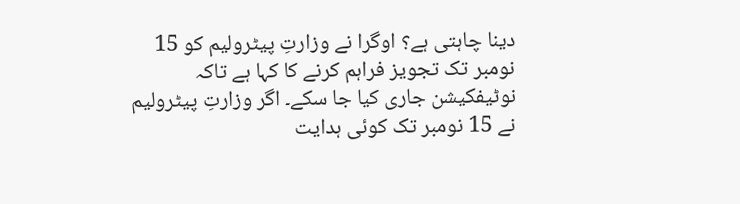دینا چاہتی ہے؟ اوگرا نے وزارتِ پیٹرولیم کو 15 نومبر تک تجویز فراہم کرنے کا کہا ہے تاکہ نوٹیفکیشن جاری کیا جا سکے۔ اگر وزارتِ پیٹرولیم نے 15 نومبر تک کوئی ہدایت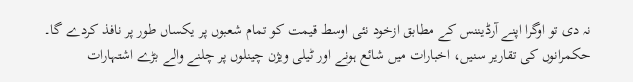نہ دی تو اوگرا اپنے آرڈیننس کے مطابق ازخود نئی اوسط قیمت کو تمام شعبوں پر یکساں طور پر نافذ کردے گا۔
حکمرانوں کی تقاریر سنیں، اخبارات میں شائع ہونے اور ٹیلی ویژن چینلوں پر چلنے والے بڑے اشتہارات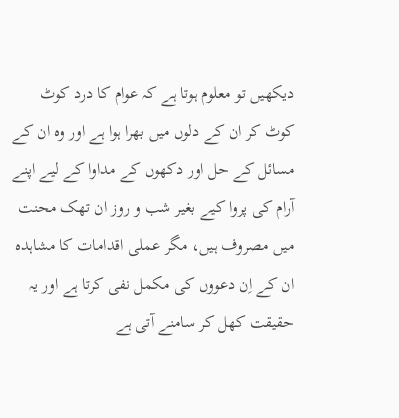دیکھیں تو معلوم ہوتا ہے کہ عوام کا درد کوٹ کوٹ کر ان کے دلوں میں بھرا ہوا ہے اور وہ ان کے مسائل کے حل اور دکھوں کے مداوا کے لیے اپنے آرام کی پروا کیے بغیر شب و روز ان تھک محنت میں مصروف ہیں، مگر عملی اقدامات کا مشاہدہ ان کے اِن دعووں کی مکمل نفی کرتا ہے اور یہ حقیقت کھل کر سامنے آتی ہے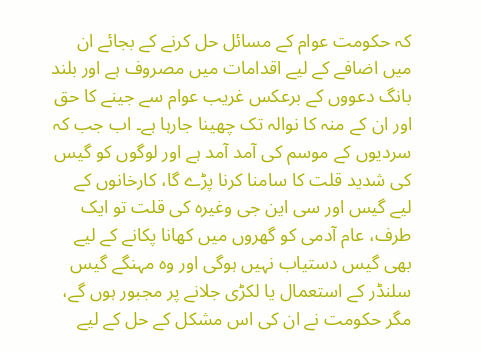کہ حکومت عوام کے مسائل حل کرنے کے بجائے ان میں اضافے کے لیے اقدامات میں مصروف ہے اور بلند بانگ دعووں کے برعکس غریب عوام سے جینے کا حق اور ان کے منہ کا نوالہ تک چھینا جارہا ہے۔ اب جب کہ سردیوں کے موسم کی آمد آمد ہے اور لوگوں کو گیس کی شدید قلت کا سامنا کرنا پڑے گا، کارخانوں کے لیے گیس اور سی این جی وغیرہ کی قلت تو ایک طرف، عام آدمی کو گھروں میں کھانا پکانے کے لیے بھی گیس دستیاب نہیں ہوگی اور وہ مہنگے گیس سلنڈر کے استعمال یا لکڑی جلانے پر مجبور ہوں گے، مگر حکومت نے ان کی اس مشکل کے حل کے لیے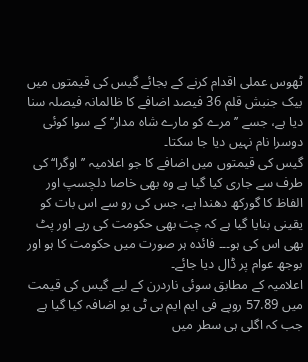ٹھوس عملی اقدام کرنے کے بجائے گیس کی قیمتوں میں بیک جنبش قلم 36 فیصد اضافے کا ظالمانہ فیصلہ سنا دیا ہے، جسے ’’مرے کو مارے شاہ مدار‘‘ کے سوا کوئی دوسرا نام نہیں دیا جا سکتا۔
گیس کی قیمتوں میں اضافے کا جو اعلامیہ ’’اوگرا‘‘ کی طرف سے جاری کیا گیا ہے وہ بھی خاصا دلچسپ اور الفاظ کا گورکھ دھندا ہے، جس کی رو سے اس بات کو یقینی بنایا گیا ہے کہ چت بھی حکومت کی رہے اور پٹ بھی اس کی ہو۔۔۔ فائدہ ہر صورت میں حکومت کا ہو اور بوجھ عوام پر ڈال دیا جائے۔
اعلامیہ کے مطابق سوئی ناردرن کے لیے گیس کی قیمت میں 57.89 روپے فی ایم ایم بی ٹی یو اضافہ کیا گیا ہے جب کہ اگلی ہی سطر میں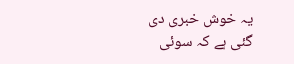یہ خوش خبری دی گئی ہے کہ سوئی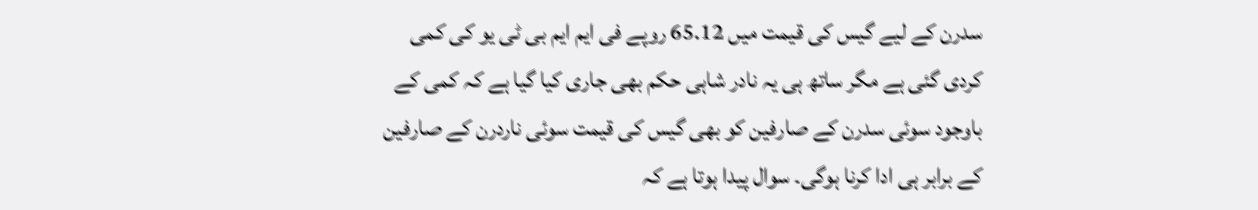سدرن کے لیے گیس کی قیمت میں 65.12 روپے فی ایم ایم بی ٹی یو کی کمی کردی گئی ہے مگر ساتھ ہی یہ نادر شاہی حکم بھی جاری کیا گیا ہے کہ کمی کے باوجود سوئی سدرن کے صارفین کو بھی گیس کی قیمت سوئی ناردرن کے صارفین کے برابر ہی ادا کرنا ہوگی۔ سوال پیدا ہوتا ہے کہ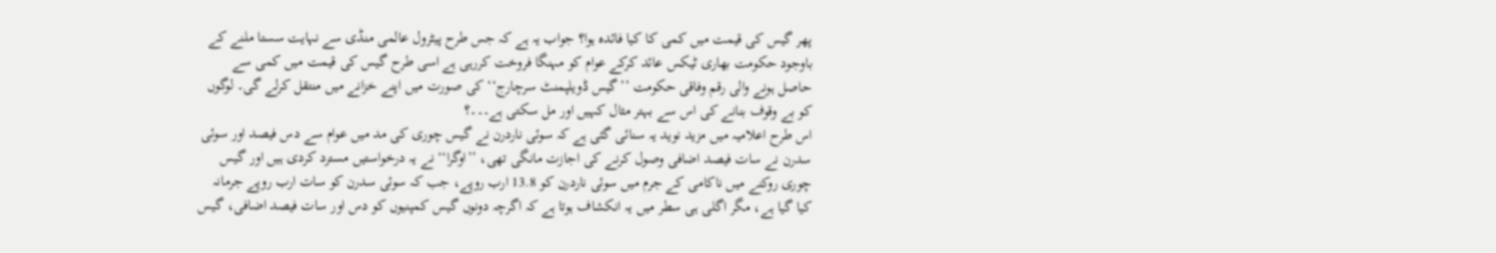پھر گیس کی قیمت میں کمی کا کیا فائدہ ہوا؟ جواب یہ ہے کہ جس طرح پیٹرول عالمی منڈی سے نہایت سستا ملنے کے باوجود حکومت بھاری ٹیکس عائد کرکے عوام کو مہنگا فروخت کررہی ہے اسی طرح گیس کی قیمت میں کمی سے حاصل ہونے والی رقم وفاقی حکومت ’’گیس ڈویلپمنٹ سرچارج‘‘ کی صورت میں اپنے خزانے میں منتقل کرلے گی۔ لوگوں کو بے وقوف بنانے کی اس سے بہتر مثال کہیں اور مل سکتی ہے۔۔۔؟
اس طرح اعلامیہ میں مزید نوید یہ سنائی گئی ہے کہ سوئی ناردرن نے گیس چوری کی مد میں عوام سے دس فیصد اور سوئی سدرن نے سات فیصد اضافی وصول کرنے کی اجازت مانگی تھی، ’’اوگرا‘‘ نے یہ درخواستیں مسترد کردی ہیں اور گیس چوری روکنے میں ناکامی کے جرم میں سوئی ناردرن کو 13.8 ارب روپے، جب کہ سوئی سدرن کو سات ارب روپے جرمانہ کیا گیا ہے، مگر اگلی ہی سطر میں یہ انکشاف ہوتا ہے کہ اگرچہ دونوں گیس کمپنیوں کو دس اور سات فیصد اضافی، گیس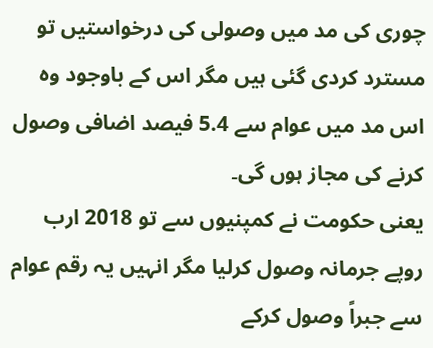چوری کی مد میں وصولی کی درخواستیں تو مسترد کردی گئی ہیں مگر اس کے باوجود وہ اس مد میں عوام سے 5.4 فیصد اضافی وصول کرنے کی مجاز ہوں گی۔
یعنی حکومت نے کمپنیوں سے تو 2018 ارب روپے جرمانہ وصول کرلیا مگر انہیں یہ رقم عوام سے جبراً وصول کرکے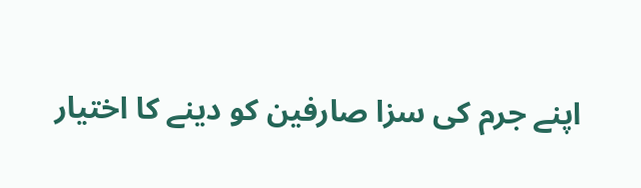اپنے جرم کی سزا صارفین کو دینے کا اختیار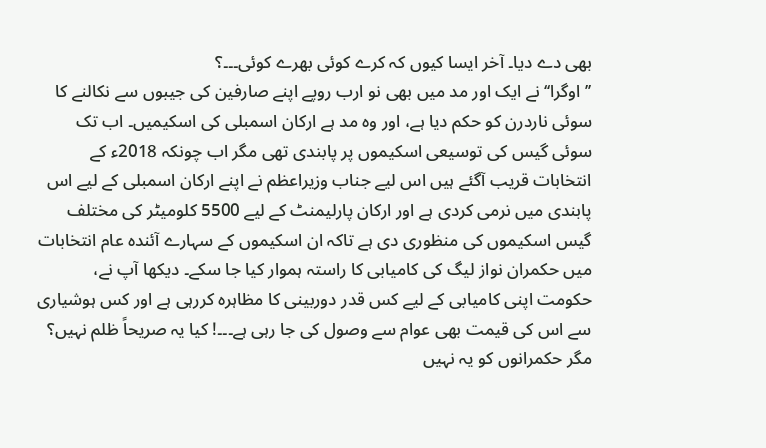بھی دے دیا۔ آخر ایسا کیوں کہ کرے کوئی بھرے کوئی۔۔۔؟
’’اوگرا‘‘ نے ایک اور مد میں بھی نو ارب روپے اپنے صارفین کی جیبوں سے نکالنے کا سوئی ناردرن کو حکم دیا ہے، اور وہ مد ہے ارکان اسمبلی کی اسکیمیں۔ اب تک سوئی گیس کی توسیعی اسکیموں پر پابندی تھی مگر اب چونکہ 2018ء کے انتخابات قریب آگئے ہیں اس لیے جناب وزیراعظم نے اپنے ارکان اسمبلی کے لیے اس پابندی میں نرمی کردی ہے اور ارکان پارلیمنٹ کے لیے 5500 کلومیٹر کی مختلف گیس اسکیموں کی منظوری دی ہے تاکہ ان اسکیموں کے سہارے آئندہ عام انتخابات میں حکمران نواز لیگ کی کامیابی کا راستہ ہموار کیا جا سکے۔ دیکھا آپ نے، حکومت اپنی کامیابی کے لیے کس قدر دوربینی کا مظاہرہ کررہی ہے اور کس ہوشیاری سے اس کی قیمت بھی عوام سے وصول کی جا رہی ہے۔۔۔! کیا یہ صریحاً ظلم نہیں؟ مگر حکمرانوں کو یہ نہیں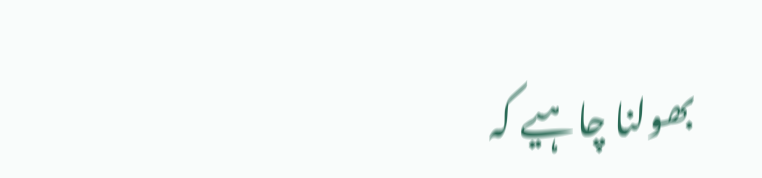بھولنا چاہیے کہ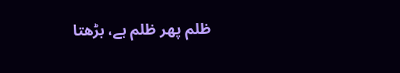ظلم پھر ظلم ہے، بڑھتا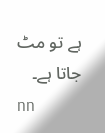ہے تو مٹ جاتا ہے۔
nn